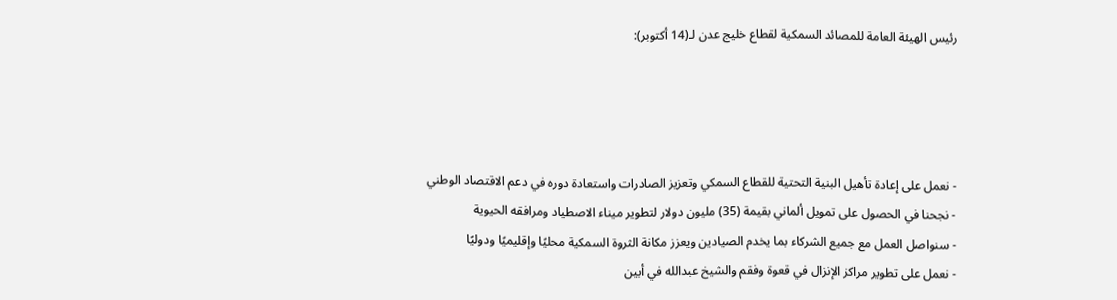رئيس الهيئة العامة للمصائد السمكية لقطاع خليج عدن لـ(14 أكتوبر):




- نعمل على إعادة تأهيل البنية التحتية للقطاع السمكي وتعزيز الصادرات واستعادة دوره في دعم الاقتصاد الوطني
- نجحنا في الحصول على تمويل ألماني بقيمة (35) مليون دولار لتطوير ميناء الاصطياد ومرافقه الحيوية
- سنواصل العمل مع جميع الشركاء بما يخدم الصيادين ويعزز مكانة الثروة السمكية محليًا وإقليميًا ودوليًا
- نعمل على تطوير مراكز الإنزال في قعوة وفقم والشيخ عبدالله في أبين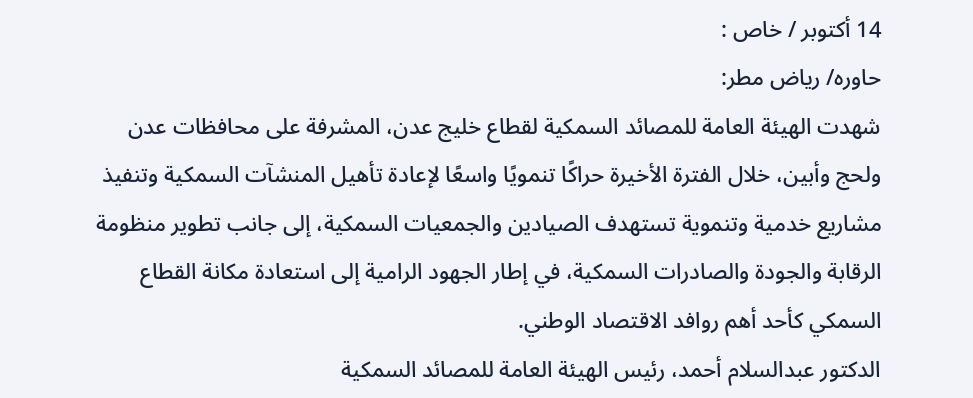14 أكتوبر / خاص :
حاوره/ رياض مطر:
شهدت الهيئة العامة للمصائد السمكية لقطاع خليج عدن، المشرفة على محافظات عدن ولحج وأبين، خلال الفترة الأخيرة حراكًا تنمويًا واسعًا لإعادة تأهيل المنشآت السمكية وتنفيذ مشاريع خدمية وتنموية تستهدف الصيادين والجمعيات السمكية، إلى جانب تطوير منظومة الرقابة والجودة والصادرات السمكية، في إطار الجهود الرامية إلى استعادة مكانة القطاع السمكي كأحد أهم روافد الاقتصاد الوطني.
الدكتور عبدالسلام أحمد، رئيس الهيئة العامة للمصائد السمكية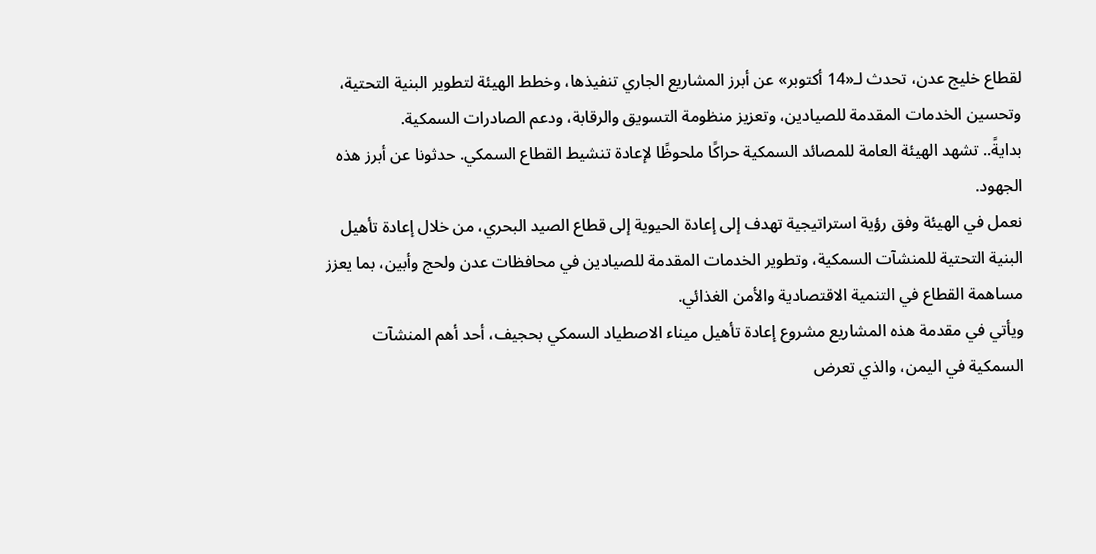لقطاع خليج عدن، تحدث لـ«14 أكتوبر» عن أبرز المشاريع الجاري تنفيذها، وخطط الهيئة لتطوير البنية التحتية، وتحسين الخدمات المقدمة للصيادين، وتعزيز منظومة التسويق والرقابة، ودعم الصادرات السمكية.
بدايةً.. تشهد الهيئة العامة للمصائد السمكية حراكًا ملحوظًا لإعادة تنشيط القطاع السمكي. حدثونا عن أبرز هذه الجهود.
نعمل في الهيئة وفق رؤية استراتيجية تهدف إلى إعادة الحيوية إلى قطاع الصيد البحري، من خلال إعادة تأهيل البنية التحتية للمنشآت السمكية، وتطوير الخدمات المقدمة للصيادين في محافظات عدن ولحج وأبين، بما يعزز مساهمة القطاع في التنمية الاقتصادية والأمن الغذائي.
ويأتي في مقدمة هذه المشاريع مشروع إعادة تأهيل ميناء الاصطياد السمكي بحجيف، أحد أهم المنشآت السمكية في اليمن، والذي تعرض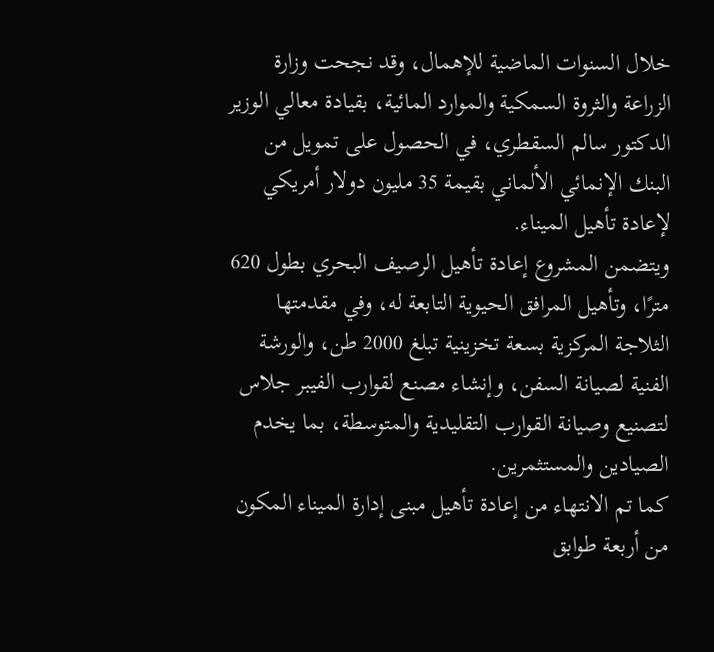خلال السنوات الماضية للإهمال، وقد نجحت وزارة الزراعة والثروة السمكية والموارد المائية، بقيادة معالي الوزير الدكتور سالم السقطري، في الحصول على تمويل من البنك الإنمائي الألماني بقيمة 35 مليون دولار أمريكي لإعادة تأهيل الميناء.
ويتضمن المشروع إعادة تأهيل الرصيف البحري بطول 620 مترًا، وتأهيل المرافق الحيوية التابعة له، وفي مقدمتها الثلاجة المركزية بسعة تخزينية تبلغ 2000 طن، والورشة الفنية لصيانة السفن، وإنشاء مصنع لقوارب الفيبر جلاس لتصنيع وصيانة القوارب التقليدية والمتوسطة، بما يخدم الصيادين والمستثمرين.
كما تم الانتهاء من إعادة تأهيل مبنى إدارة الميناء المكون من أربعة طوابق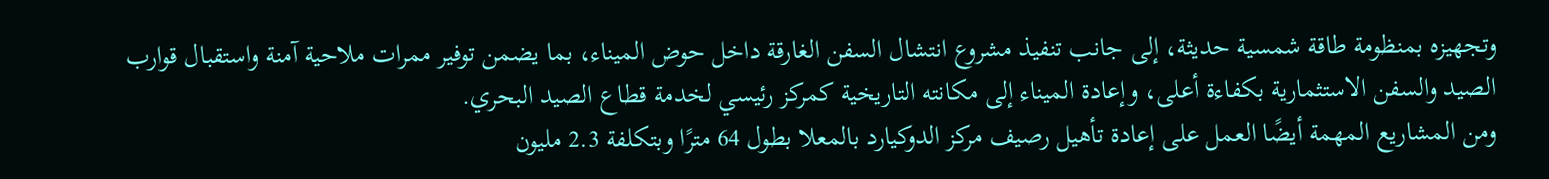وتجهيزه بمنظومة طاقة شمسية حديثة، إلى جانب تنفيذ مشروع انتشال السفن الغارقة داخل حوض الميناء، بما يضمن توفير ممرات ملاحية آمنة واستقبال قوارب الصيد والسفن الاستثمارية بكفاءة أعلى، وإعادة الميناء إلى مكانته التاريخية كمركز رئيسي لخدمة قطاع الصيد البحري.
ومن المشاريع المهمة أيضًا العمل على إعادة تأهيل رصيف مركز الدوكيارد بالمعلا بطول 64 مترًا وبتكلفة 2.3 مليون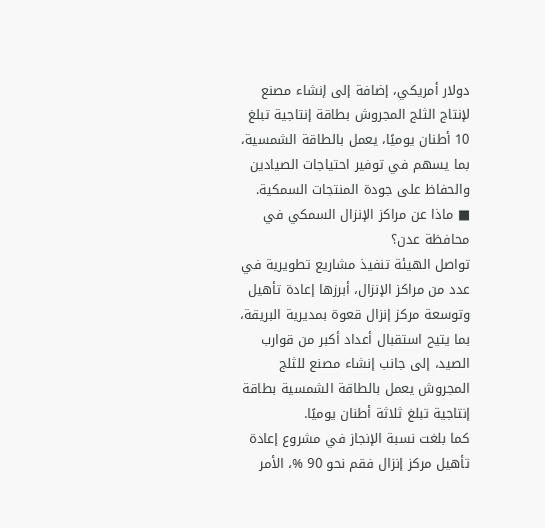دولار أمريكي، إضافة إلى إنشاء مصنع لإنتاج الثلج المجروش بطاقة إنتاجية تبلغ 10 أطنان يوميًا، يعمل بالطاقة الشمسية، بما يسهم في توفير احتياجات الصيادين والحفاظ على جودة المنتجات السمكية.
■ ماذا عن مراكز الإنزال السمكي في محافظة عدن؟
تواصل الهيئة تنفيذ مشاريع تطويرية في عدد من مراكز الإنزال، أبرزها إعادة تأهيل وتوسعة مركز إنزال قعوة بمديرية البريقة، بما يتيح استقبال أعداد أكبر من قوارب الصيد، إلى جانب إنشاء مصنع للثلج المجروش يعمل بالطاقة الشمسية بطاقة إنتاجية تبلغ ثلاثة أطنان يوميًا.
كما بلغت نسبة الإنجاز في مشروع إعادة تأهيل مركز إنزال فقم نحو 90 %، الأمر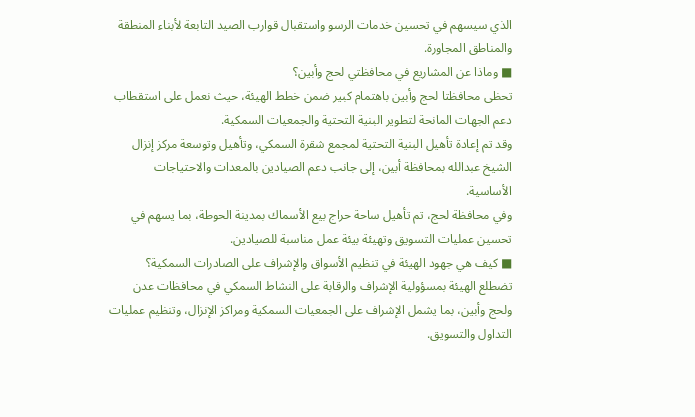الذي سيسهم في تحسين خدمات الرسو واستقبال قوارب الصيد التابعة لأبناء المنطقة والمناطق المجاورة.
■ وماذا عن المشاريع في محافظتي لحج وأبين؟
تحظى محافظتا لحج وأبين باهتمام كبير ضمن خطط الهيئة، حيث نعمل على استقطاب دعم الجهات المانحة لتطوير البنية التحتية والجمعيات السمكية.
وقد تم إعادة تأهيل البنية التحتية لمجمع شقرة السمكي، وتأهيل وتوسعة مركز إنزال الشيخ عبدالله بمحافظة أبين، إلى جانب دعم الصيادين بالمعدات والاحتياجات الأساسية.
وفي محافظة لحج، تم تأهيل ساحة حراج بيع الأسماك بمدينة الحوطة، بما يسهم في تحسين عمليات التسويق وتهيئة بيئة عمل مناسبة للصيادين.
■ كيف هي جهود الهيئة في تنظيم الأسواق والإشراف على الصادرات السمكية؟
تضطلع الهيئة بمسؤولية الإشراف والرقابة على النشاط السمكي في محافظات عدن ولحج وأبين، بما يشمل الإشراف على الجمعيات السمكية ومراكز الإنزال، وتنظيم عمليات التداول والتسويق.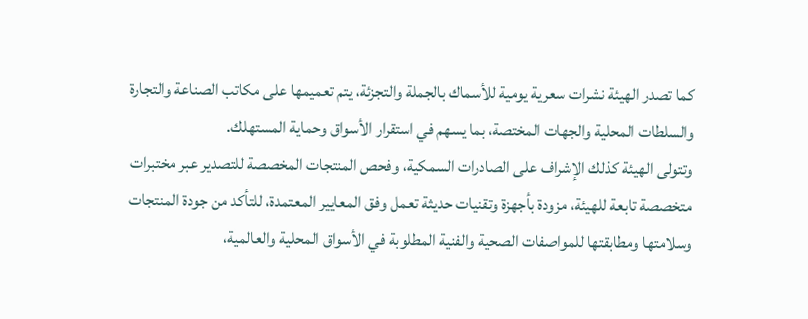كما تصدر الهيئة نشرات سعرية يومية للأسماك بالجملة والتجزئة، يتم تعميمها على مكاتب الصناعة والتجارة والسلطات المحلية والجهات المختصة، بما يسهم في استقرار الأسواق وحماية المستهلك.
وتتولى الهيئة كذلك الإشراف على الصادرات السمكية، وفحص المنتجات المخصصة للتصدير عبر مختبرات متخصصة تابعة للهيئة، مزودة بأجهزة وتقنيات حديثة تعمل وفق المعايير المعتمدة، للتأكد من جودة المنتجات وسلامتها ومطابقتها للمواصفات الصحية والفنية المطلوبة في الأسواق المحلية والعالمية،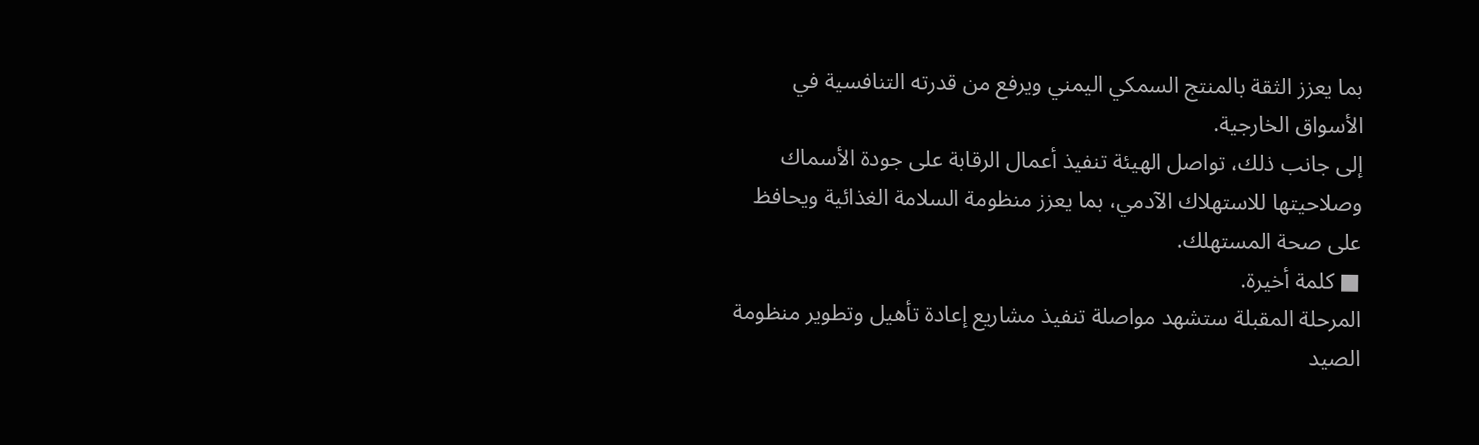بما يعزز الثقة بالمنتج السمكي اليمني ويرفع من قدرته التنافسية في الأسواق الخارجية.
إلى جانب ذلك، تواصل الهيئة تنفيذ أعمال الرقابة على جودة الأسماك وصلاحيتها للاستهلاك الآدمي، بما يعزز منظومة السلامة الغذائية ويحافظ على صحة المستهلك.
■ كلمة أخيرة.
المرحلة المقبلة ستشهد مواصلة تنفيذ مشاريع إعادة تأهيل وتطوير منظومة الصيد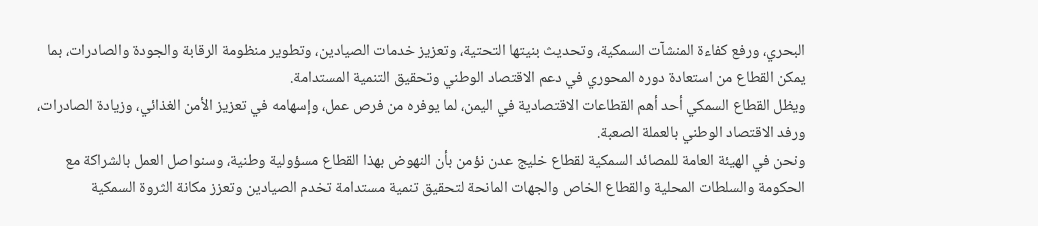البحري، ورفع كفاءة المنشآت السمكية، وتحديث بنيتها التحتية، وتعزيز خدمات الصيادين، وتطوير منظومة الرقابة والجودة والصادرات، بما يمكن القطاع من استعادة دوره المحوري في دعم الاقتصاد الوطني وتحقيق التنمية المستدامة.
ويظل القطاع السمكي أحد أهم القطاعات الاقتصادية في اليمن، لما يوفره من فرص عمل، وإسهامه في تعزيز الأمن الغذائي، وزيادة الصادرات، ورفد الاقتصاد الوطني بالعملة الصعبة.
ونحن في الهيئة العامة للمصائد السمكية لقطاع خليج عدن نؤمن بأن النهوض بهذا القطاع مسؤولية وطنية، وسنواصل العمل بالشراكة مع الحكومة والسلطات المحلية والقطاع الخاص والجهات المانحة لتحقيق تنمية مستدامة تخدم الصيادين وتعزز مكانة الثروة السمكية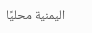اليمنية محليًا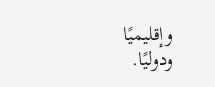وإقليميًا ودوليًا.